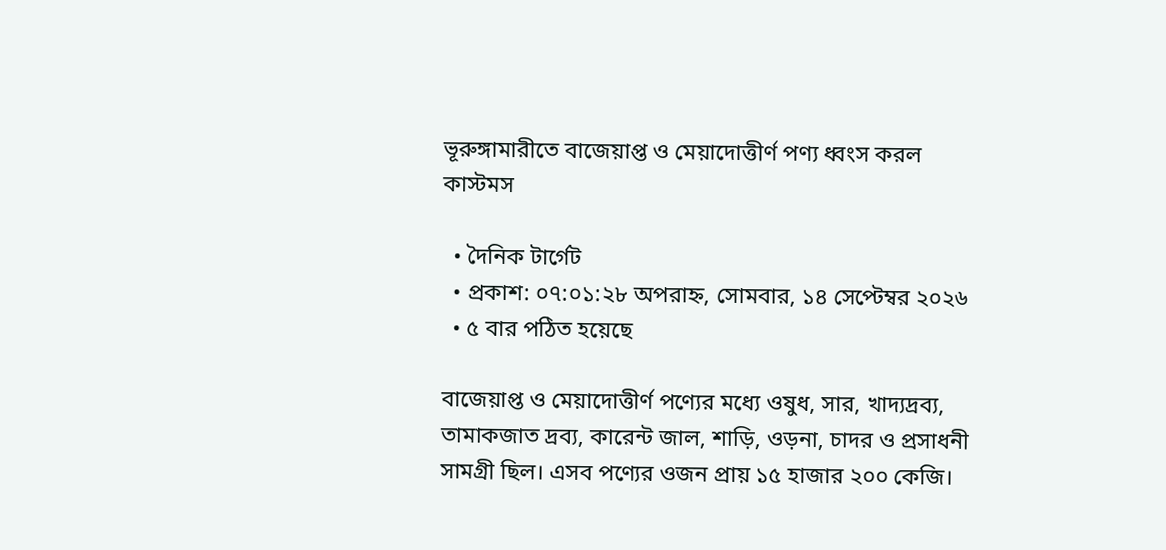ভূরুঙ্গামারীতে বাজেয়াপ্ত ও মেয়াদোত্তীর্ণ পণ্য ধ্বংস করল কাস্টমস

  • দৈনিক টার্গেট
  • প্রকাশ: ০৭:০১:২৮ অপরাহ্ন, সোমবার, ১৪ সেপ্টেম্বর ২০২৬
  • ৫ বার পঠিত হয়েছে

বাজেয়াপ্ত ও মেয়াদোত্তীর্ণ পণ্যের মধ্যে ওষুধ, সার, খাদ্যদ্রব্য, তামাকজাত দ্রব্য, কারেন্ট জাল, শাড়ি, ওড়না, চাদর ও প্রসাধনী সামগ্রী ছিল। এসব পণ্যের ওজন প্রায় ১৫ হাজার ২০০ কেজি।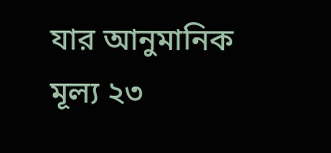যার আনুমানিক মূল্য ২৩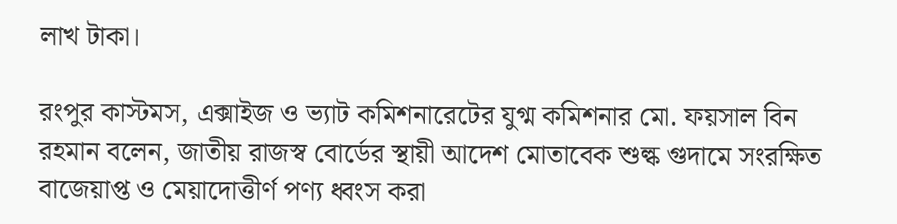লাখ টাকা।

রংপুর কাস্টমস, এক্সাইজ ও ভ্যাট কমিশনারেটের যুগ্ম কমিশনার মো. ফয়সাল বিন রহমান বলেন, জাতীয় রাজস্ব বোর্ডের স্থায়ী আদেশ মোতাবেক শুল্ক গুদামে সংরক্ষিত বাজেয়াপ্ত ও মেয়াদোত্তীর্ণ পণ্য ধ্বংস করা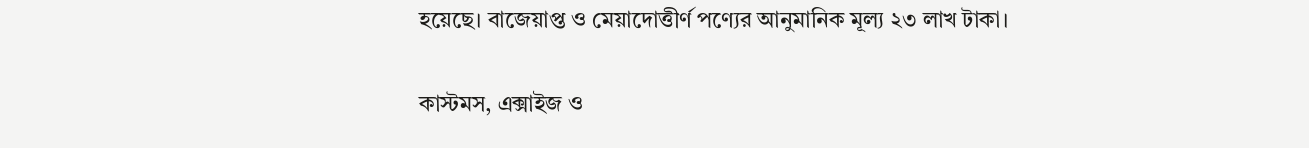হয়েছে। বাজেয়াপ্ত ও মেয়াদোত্তীর্ণ পণ্যের আনুমানিক মূল্য ২৩ লাখ টাকা।

কাস্টমস, এক্সাইজ ও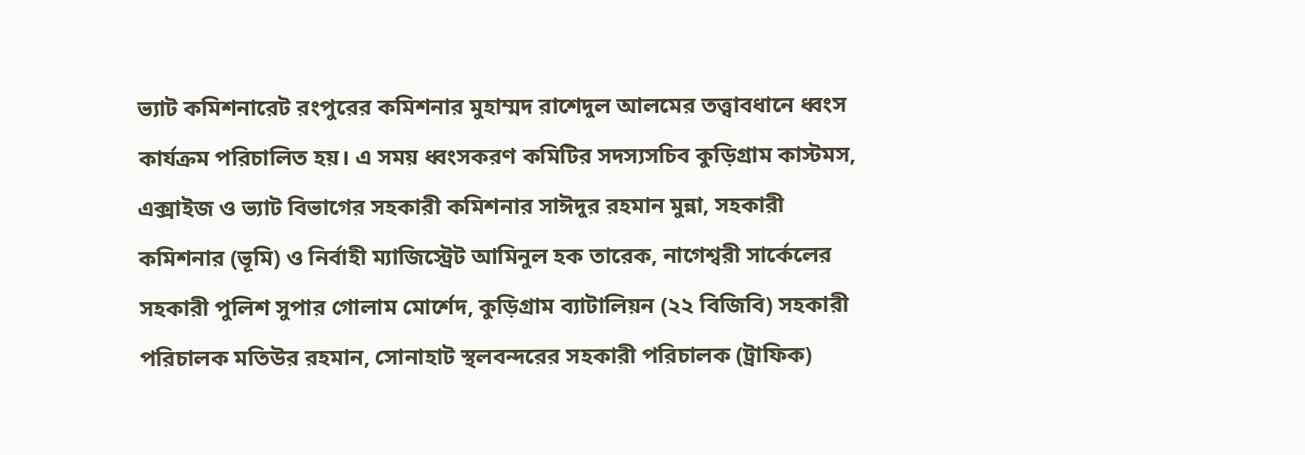ভ্যাট কমিশনারেট রংপুরের কমিশনার মুহাম্মদ রাশেদুল আলমের তত্ত্বাবধানে ধ্বংস কার্যক্রম পরিচালিত হয়। এ সময় ধ্বংসকরণ কমিটির সদস্যসচিব কুড়িগ্রাম কাস্টমস, এক্সাইজ ও ভ্যাট বিভাগের সহকারী কমিশনার সাঈদুর রহমান মুন্না, সহকারী কমিশনার (ভূমি) ও নির্বাহী ম্যাজিস্ট্রেট আমিনুল হক তারেক, নাগেশ্বরী সার্কেলের সহকারী পুলিশ সুপার গোলাম মোর্শেদ, কুড়িগ্রাম ব্যাটালিয়ন (২২ বিজিবি) সহকারী পরিচালক মতিউর রহমান, সোনাহাট স্থলবন্দরের সহকারী পরিচালক (ট্রাফিক)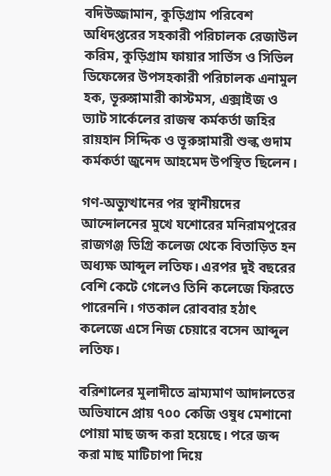বদিউজ্জামান, কুড়িগ্রাম পরিবেশ অধিদপ্তরের সহকারী পরিচালক রেজাউল করিম, কুড়িগ্রাম ফায়ার সার্ভিস ও সিভিল ডিফেন্সের উপসহকারী পরিচালক এনামুল হক, ভূরুঙ্গামারী কাস্টমস, এক্সাইজ ও ভ্যাট সার্কেলের রাজস্ব কর্মকর্তা জহির রায়হান সিদ্দিক ও ভূরুঙ্গামারী শুল্ক গুদাম কর্মকর্তা জুনেদ আহমেদ উপস্থিত ছিলেন।

গণ-অভ্যুত্থানের পর স্থানীয়দের আন্দোলনের মুখে যশোরের মনিরামপুরের রাজগঞ্জ ডিগ্রি কলেজ থেকে বিতাড়িত হন অধ্যক্ষ আব্দুল লতিফ। এরপর দুই বছরের বেশি কেটে গেলেও তিনি কলেজে ফিরতে পারেননি। গতকাল রোববার হঠাৎ কলেজে এসে নিজ চেয়ারে বসেন আব্দুল লতিফ।

বরিশালের মুলাদীতে ভ্রাম্যমাণ আদালতের অভিযানে প্রায় ৭০০ কেজি ওষুধ মেশানো পোয়া মাছ জব্দ করা হয়েছে। পরে জব্দ করা মাছ মাটিচাপা দিয়ে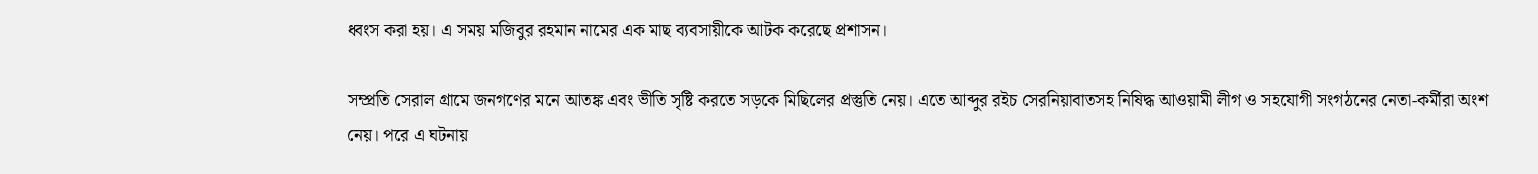ধ্বংস করা হয়। এ সময় মজিবুর রহমান নামের এক মাছ ব্যবসায়ীকে আটক করেছে প্রশাসন।

সম্প্রতি সেরাল গ্রামে জনগণের মনে আতঙ্ক এবং ভীতি সৃষ্টি করতে সড়কে মিছিলের প্রস্তুতি নেয়। এতে আব্দুর রইচ সেরনিয়াবাতসহ নিষিদ্ধ আওয়ামী লীগ ও সহযোগী সংগঠনের নেতা-কর্মীরা অংশ নেয়। পরে এ ঘটনায়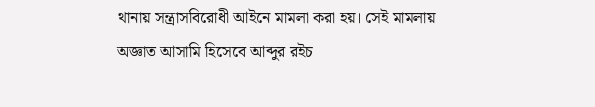থানায় সন্ত্রাসবিরোধী আইনে মামলা করা হয়। সেই মামলায় অজ্ঞাত আসামি হিসেবে আব্দুর রইচ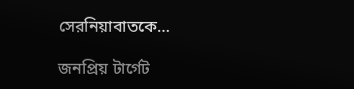সেরনিয়াবাতকে…

জনপ্রিয় টার্গেট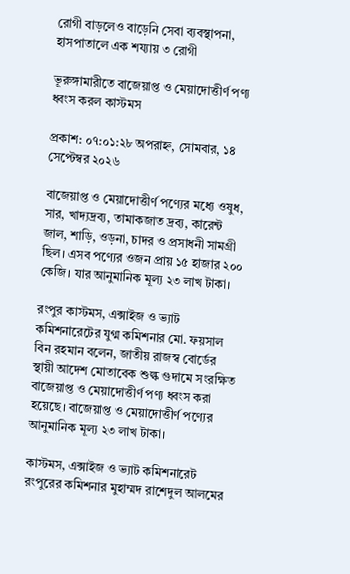রোগী বাড়লেও বাড়েনি সেবা ব্যবস্থাপনা, হাসপাতালে এক শয্যায় ৩ রোগী

ভূরুঙ্গামারীতে বাজেয়াপ্ত ও মেয়াদোত্তীর্ণ পণ্য ধ্বংস করল কাস্টমস

প্রকাশ: ০৭:০১:২৮ অপরাহ্ন, সোমবার, ১৪ সেপ্টেম্বর ২০২৬

বাজেয়াপ্ত ও মেয়াদোত্তীর্ণ পণ্যের মধ্যে ওষুধ, সার, খাদ্যদ্রব্য, তামাকজাত দ্রব্য, কারেন্ট জাল, শাড়ি, ওড়না, চাদর ও প্রসাধনী সামগ্রী ছিল। এসব পণ্যের ওজন প্রায় ১৫ হাজার ২০০ কেজি। যার আনুমানিক মূল্য ২৩ লাখ টাকা।

রংপুর কাস্টমস, এক্সাইজ ও ভ্যাট কমিশনারেটের যুগ্ম কমিশনার মো. ফয়সাল বিন রহমান বলেন, জাতীয় রাজস্ব বোর্ডের স্থায়ী আদেশ মোতাবেক শুল্ক গুদামে সংরক্ষিত বাজেয়াপ্ত ও মেয়াদোত্তীর্ণ পণ্য ধ্বংস করা হয়েছে। বাজেয়াপ্ত ও মেয়াদোত্তীর্ণ পণ্যের আনুমানিক মূল্য ২৩ লাখ টাকা।

কাস্টমস, এক্সাইজ ও ভ্যাট কমিশনারেট রংপুরের কমিশনার মুহাম্মদ রাশেদুল আলমের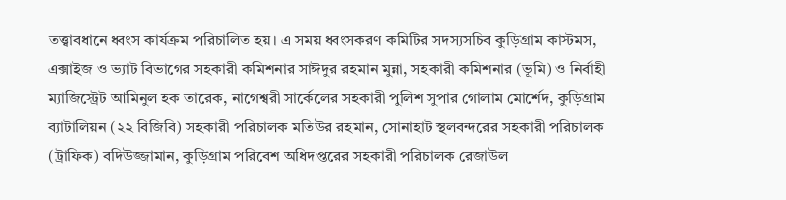তত্ত্বাবধানে ধ্বংস কার্যক্রম পরিচালিত হয়। এ সময় ধ্বংসকরণ কমিটির সদস্যসচিব কুড়িগ্রাম কাস্টমস, এক্সাইজ ও ভ্যাট বিভাগের সহকারী কমিশনার সাঈদুর রহমান মুন্না, সহকারী কমিশনার (ভূমি) ও নির্বাহী ম্যাজিস্ট্রেট আমিনুল হক তারেক, নাগেশ্বরী সার্কেলের সহকারী পুলিশ সুপার গোলাম মোর্শেদ, কুড়িগ্রাম ব্যাটালিয়ন (২২ বিজিবি) সহকারী পরিচালক মতিউর রহমান, সোনাহাট স্থলবন্দরের সহকারী পরিচালক (ট্রাফিক) বদিউজ্জামান, কুড়িগ্রাম পরিবেশ অধিদপ্তরের সহকারী পরিচালক রেজাউল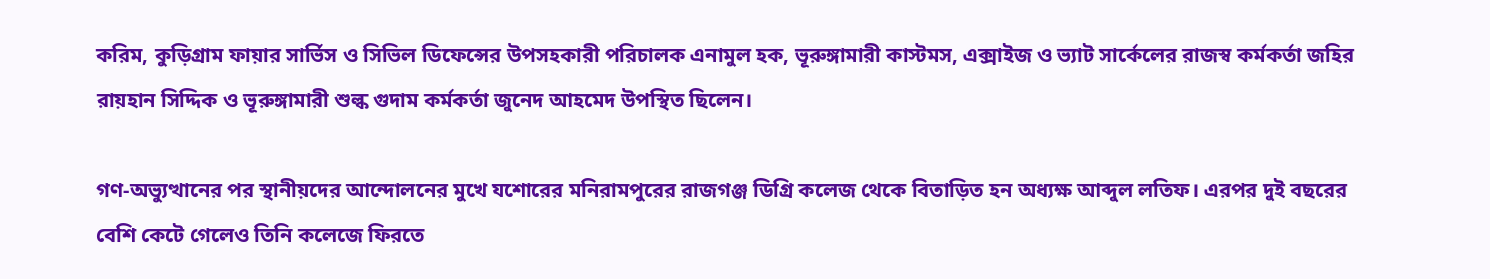করিম, কুড়িগ্রাম ফায়ার সার্ভিস ও সিভিল ডিফেন্সের উপসহকারী পরিচালক এনামুল হক, ভূরুঙ্গামারী কাস্টমস, এক্সাইজ ও ভ্যাট সার্কেলের রাজস্ব কর্মকর্তা জহির রায়হান সিদ্দিক ও ভূরুঙ্গামারী শুল্ক গুদাম কর্মকর্তা জুনেদ আহমেদ উপস্থিত ছিলেন।

গণ-অভ্যুত্থানের পর স্থানীয়দের আন্দোলনের মুখে যশোরের মনিরামপুরের রাজগঞ্জ ডিগ্রি কলেজ থেকে বিতাড়িত হন অধ্যক্ষ আব্দুল লতিফ। এরপর দুই বছরের বেশি কেটে গেলেও তিনি কলেজে ফিরতে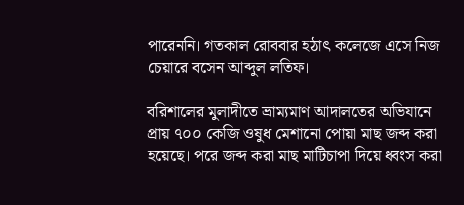পারেননি। গতকাল রোববার হঠাৎ কলেজে এসে নিজ চেয়ারে বসেন আব্দুল লতিফ।

বরিশালের মুলাদীতে ভ্রাম্যমাণ আদালতের অভিযানে প্রায় ৭০০ কেজি ওষুধ মেশানো পোয়া মাছ জব্দ করা হয়েছে। পরে জব্দ করা মাছ মাটিচাপা দিয়ে ধ্বংস করা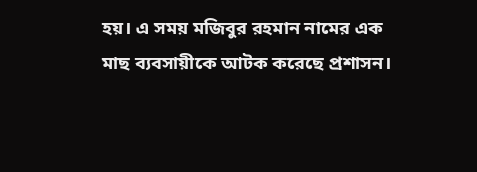হয়। এ সময় মজিবুর রহমান নামের এক মাছ ব্যবসায়ীকে আটক করেছে প্রশাসন।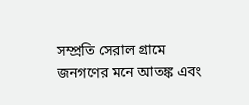সম্প্রতি সেরাল গ্রামে জনগণের মনে আতঙ্ক এবং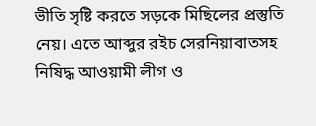ভীতি সৃষ্টি করতে সড়কে মিছিলের প্রস্তুতি নেয়। এতে আব্দুর রইচ সেরনিয়াবাতসহ নিষিদ্ধ আওয়ামী লীগ ও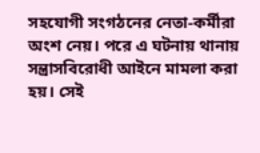সহযোগী সংগঠনের নেতা-কর্মীরা অংশ নেয়। পরে এ ঘটনায় থানায় সন্ত্রাসবিরোধী আইনে মামলা করা হয়। সেই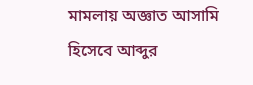মামলায় অজ্ঞাত আসামি হিসেবে আব্দুর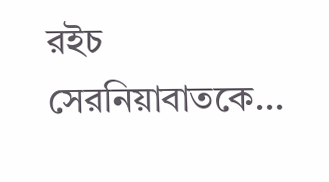রইচ সেরনিয়াবাতকে…